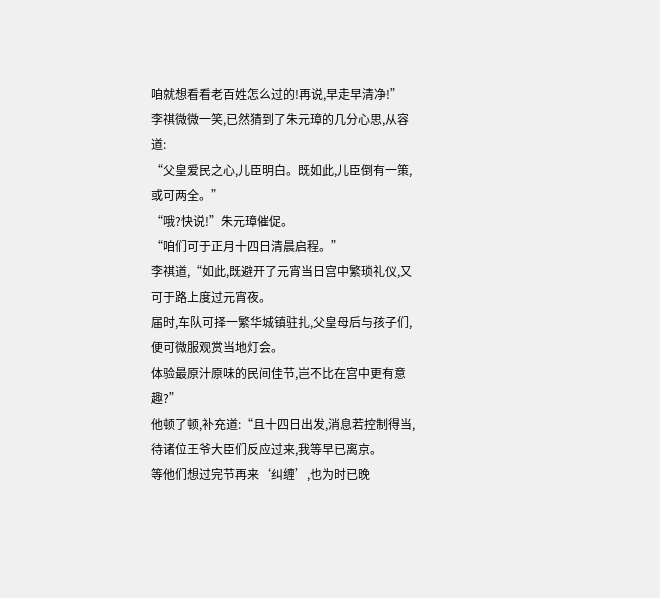咱就想看看老百姓怎么过的!再说,早走早清净!”
李祺微微一笑,已然猜到了朱元璋的几分心思,从容道:
“父皇爱民之心,儿臣明白。既如此,儿臣倒有一策,或可两全。”
“哦?快说!”朱元璋催促。
“咱们可于正月十四日清晨启程。”
李祺道,“如此,既避开了元宵当日宫中繁琐礼仪,又可于路上度过元宵夜。
届时,车队可择一繁华城镇驻扎,父皇母后与孩子们,便可微服观赏当地灯会。
体验最原汁原味的民间佳节,岂不比在宫中更有意趣?”
他顿了顿,补充道:“且十四日出发,消息若控制得当,待诸位王爷大臣们反应过来,我等早已离京。
等他们想过完节再来‘纠缠’,也为时已晚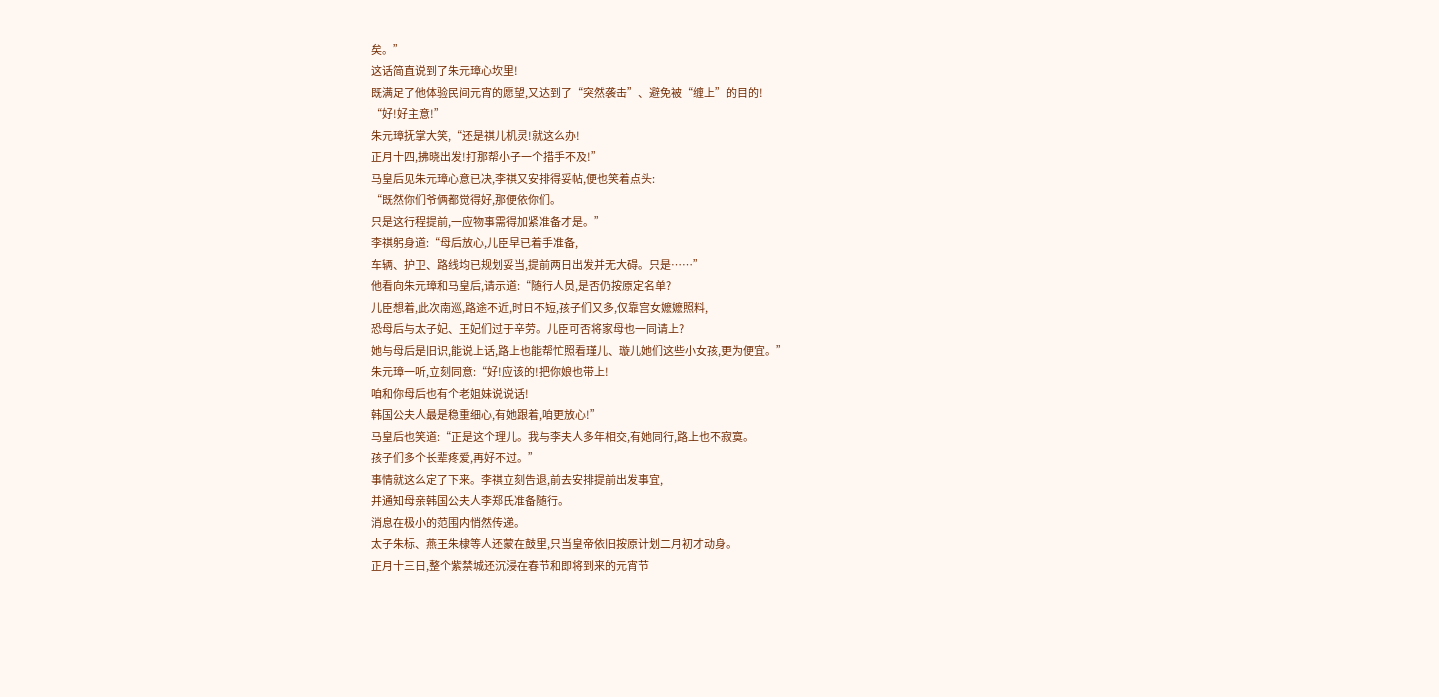矣。”
这话简直说到了朱元璋心坎里!
既满足了他体验民间元宵的愿望,又达到了“突然袭击”、避免被“缠上”的目的!
“好!好主意!”
朱元璋抚掌大笑,“还是祺儿机灵!就这么办!
正月十四,拂晓出发!打那帮小子一个措手不及!”
马皇后见朱元璋心意已决,李祺又安排得妥帖,便也笑着点头:
“既然你们爷俩都觉得好,那便依你们。
只是这行程提前,一应物事需得加紧准备才是。”
李祺躬身道:“母后放心,儿臣早已着手准备,
车辆、护卫、路线均已规划妥当,提前两日出发并无大碍。只是……”
他看向朱元璋和马皇后,请示道:“随行人员,是否仍按原定名单?
儿臣想着,此次南巡,路途不近,时日不短,孩子们又多,仅靠宫女嬷嬷照料,
恐母后与太子妃、王妃们过于辛劳。儿臣可否将家母也一同请上?
她与母后是旧识,能说上话,路上也能帮忙照看瑾儿、璇儿她们这些小女孩,更为便宜。”
朱元璋一听,立刻同意:“好!应该的!把你娘也带上!
咱和你母后也有个老姐妹说说话!
韩国公夫人最是稳重细心,有她跟着,咱更放心!”
马皇后也笑道:“正是这个理儿。我与李夫人多年相交,有她同行,路上也不寂寞。
孩子们多个长辈疼爱,再好不过。”
事情就这么定了下来。李祺立刻告退,前去安排提前出发事宜,
并通知母亲韩国公夫人李郑氏准备随行。
消息在极小的范围内悄然传递。
太子朱标、燕王朱棣等人还蒙在鼓里,只当皇帝依旧按原计划二月初才动身。
正月十三日,整个紫禁城还沉浸在春节和即将到来的元宵节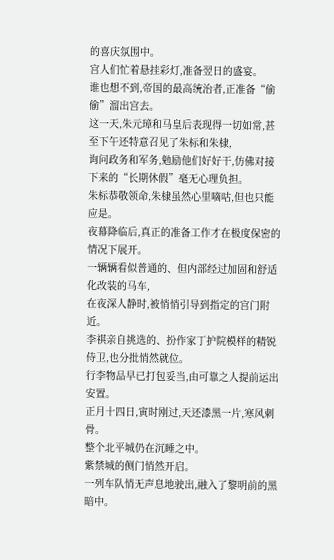的喜庆氛围中。
宫人们忙着悬挂彩灯,准备翌日的盛宴。
谁也想不到,帝国的最高统治者,正准备“偷偷”溜出宫去。
这一天,朱元璋和马皇后表现得一切如常,甚至下午还特意召见了朱标和朱棣,
询问政务和军务,勉励他们好好干,仿佛对接下来的“长期休假”毫无心理负担。
朱标恭敬领命,朱棣虽然心里嘀咕,但也只能应是。
夜幕降临后,真正的准备工作才在极度保密的情况下展开。
一辆辆看似普通的、但内部经过加固和舒适化改装的马车,
在夜深人静时,被悄悄引导到指定的宫门附近。
李祺亲自挑选的、扮作家丁护院模样的精锐侍卫,也分批悄然就位。
行李物品早已打包妥当,由可靠之人提前运出安置。
正月十四日,寅时刚过,天还漆黑一片,寒风刺骨。
整个北平城仍在沉睡之中。
紫禁城的侧门悄然开启。
一列车队悄无声息地驶出,融入了黎明前的黑暗中。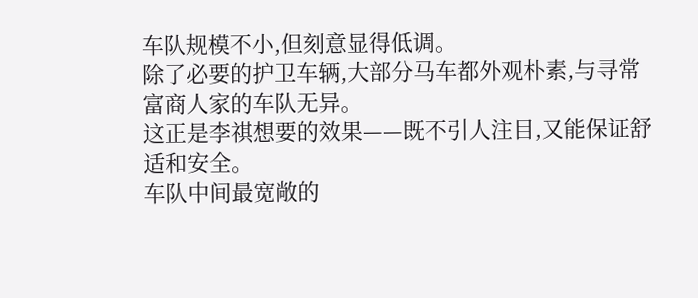车队规模不小,但刻意显得低调。
除了必要的护卫车辆,大部分马车都外观朴素,与寻常富商人家的车队无异。
这正是李祺想要的效果——既不引人注目,又能保证舒适和安全。
车队中间最宽敞的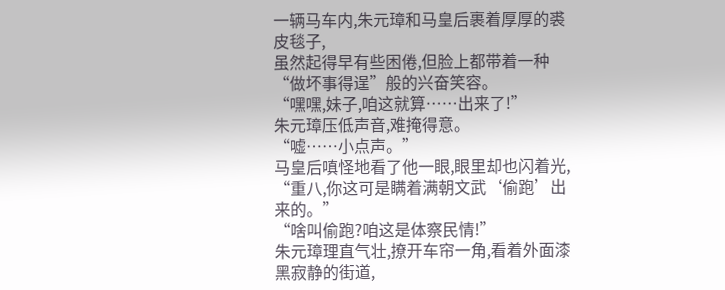一辆马车内,朱元璋和马皇后裹着厚厚的裘皮毯子,
虽然起得早有些困倦,但脸上都带着一种“做坏事得逞”般的兴奋笑容。
“嘿嘿,妹子,咱这就算……出来了!”
朱元璋压低声音,难掩得意。
“嘘……小点声。”
马皇后嗔怪地看了他一眼,眼里却也闪着光,
“重八,你这可是瞒着满朝文武‘偷跑’出来的。”
“啥叫偷跑?咱这是体察民情!”
朱元璋理直气壮,撩开车帘一角,看着外面漆黑寂静的街道,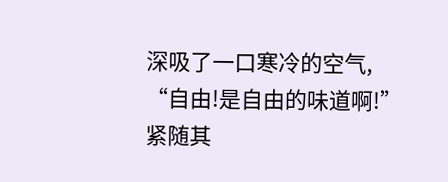深吸了一口寒冷的空气,
“自由!是自由的味道啊!”
紧随其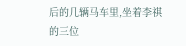后的几辆马车里,坐着李祺的三位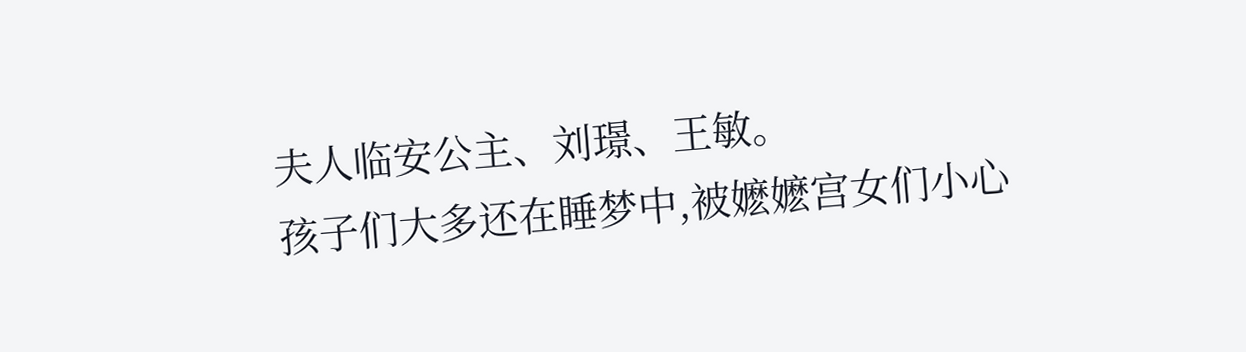夫人临安公主、刘璟、王敏。
孩子们大多还在睡梦中,被嬷嬷宫女们小心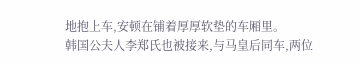地抱上车,安顿在铺着厚厚软垫的车厢里。
韩国公夫人李郑氏也被接来,与马皇后同车,两位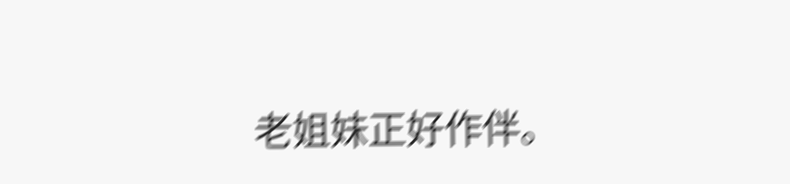老姐妹正好作伴。